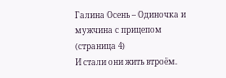Галина Осень – Одиночка и мужчина с прицепом (страница 4)
И стали они жить втроём.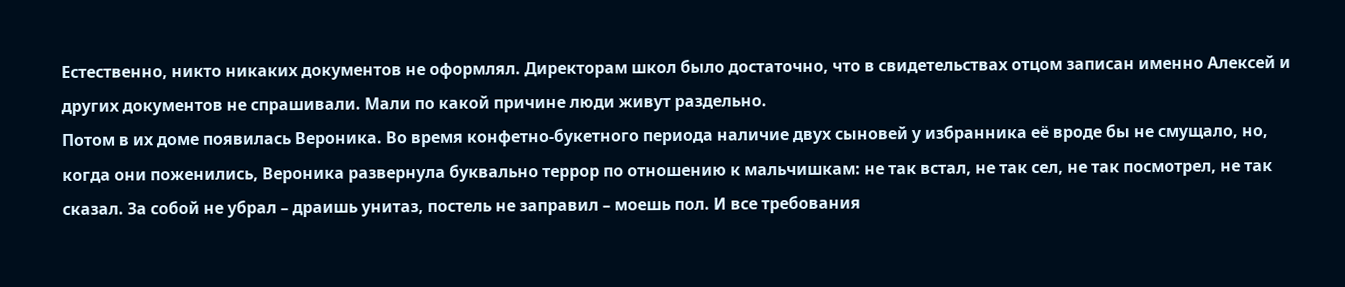Естественно, никто никаких документов не оформлял. Директорам школ было достаточно, что в свидетельствах отцом записан именно Алексей и других документов не спрашивали. Мали по какой причине люди живут раздельно.
Потом в их доме появилась Вероника. Во время конфетно-букетного периода наличие двух сыновей у избранника её вроде бы не смущало, но, когда они поженились, Вероника развернула буквально террор по отношению к мальчишкам: не так встал, не так сел, не так посмотрел, не так сказал. За собой не убрал – драишь унитаз, постель не заправил – моешь пол. И все требования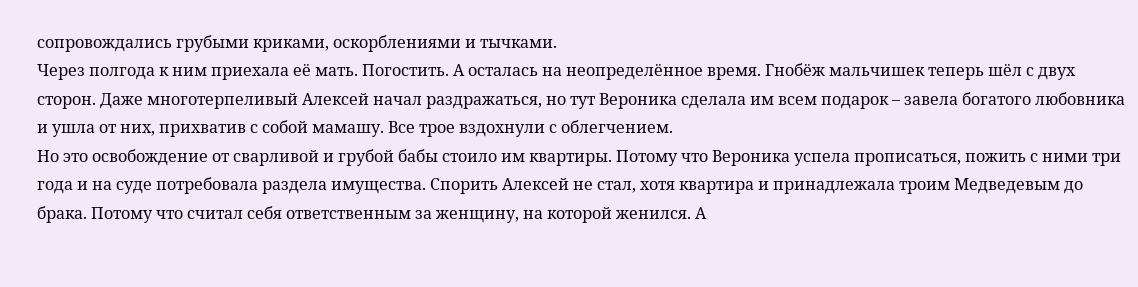сопровождались грубыми криками, оскорблениями и тычками.
Через полгода к ним приехала её мать. Погостить. А осталась на неопределённое время. Гнобёж мальчишек теперь шёл с двух сторон. Даже многотерпеливый Алексей начал раздражаться, но тут Вероника сделала им всем подарок – завела богатого любовника и ушла от них, прихватив с собой мамашу. Все трое вздохнули с облегчением.
Но это освобождение от сварливой и грубой бабы стоило им квартиры. Потому что Вероника успела прописаться, пожить с ними три года и на суде потребовала раздела имущества. Спорить Алексей не стал, хотя квартира и принадлежала троим Медведевым до брака. Потому что считал себя ответственным за женщину, на которой женился. А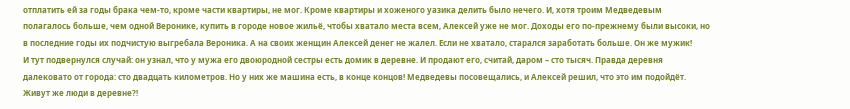отплатить ей за годы брака чем-то, кроме части квартиры, не мог. Кроме квартиры и хоженого уазика делить было нечего. И, хотя троим Медведевым полагалось больше, чем одной Веронике, купить в городе новое жильё, чтобы хватало места всем, Алексей уже не мог. Доходы его по-прежнему были высоки, но в последние годы их подчистую выгребала Вероника. А на своих женщин Алексей денег не жалел. Если не хватало, старался заработать больше. Он же мужик!
И тут подвернулся случай: он узнал, что у мужа его двоюродной сестры есть домик в деревне. И продают его, считай, даром – сто тысяч. Правда деревня далековато от города: сто двадцать километров. Но у них же машина есть, в конце концов! Медведевы посовещались, и Алексей решил, что это им подойдёт. Живут же люди в деревне?!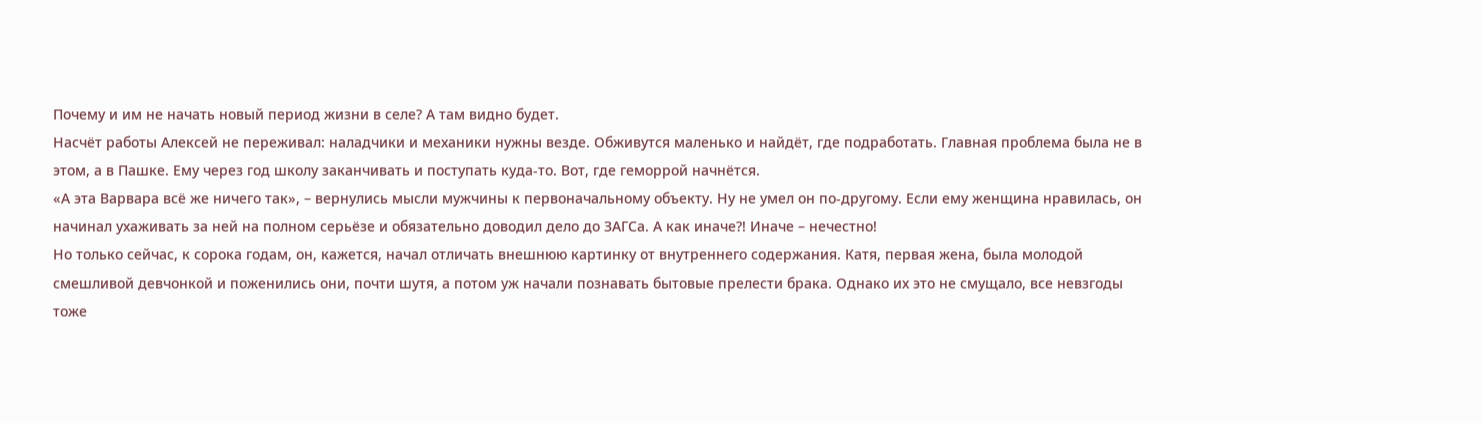Почему и им не начать новый период жизни в селе? А там видно будет.
Насчёт работы Алексей не переживал: наладчики и механики нужны везде. Обживутся маленько и найдёт, где подработать. Главная проблема была не в этом, а в Пашке. Ему через год школу заканчивать и поступать куда-то. Вот, где геморрой начнётся.
«А эта Варвара всё же ничего так», – вернулись мысли мужчины к первоначальному объекту. Ну не умел он по-другому. Если ему женщина нравилась, он начинал ухаживать за ней на полном серьёзе и обязательно доводил дело до ЗАГСа. А как иначе?! Иначе – нечестно!
Но только сейчас, к сорока годам, он, кажется, начал отличать внешнюю картинку от внутреннего содержания. Катя, первая жена, была молодой смешливой девчонкой и поженились они, почти шутя, а потом уж начали познавать бытовые прелести брака. Однако их это не смущало, все невзгоды тоже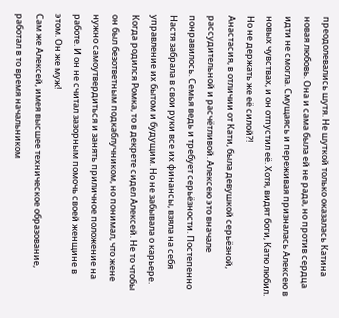преодолевались шутя. Не шуткой только оказалась Катина новая любовь. Она и сама была ей не рада, но против сердца идти не смогла. Смущаясь и переживая призналась Алексею в новых чувствах, и он отпустил её. Хотя, видят боги, Катю любил. Но не держать же её силой?!
Анастасия, в отличии от Кати, была девушкой серьёзной, рассудительной и расчётливой. Алексею это вначале понравилось. Семья ведь и требует серьёзности. Постепенно Настя забрала в свои руки все их финансы, взяла на себя управление их бытом и будущим. Но не забывала о карьере. Когда родился Ромка, то в декрете сидел Алексей. Не то чтобы он был безответным подкаблучником, но понимал, что жене нужно самоутвердиться и занять приличное положение на работе. И он не считал зазорным помочь своей женщине в этом. Он же муж!
Сам же Алексей, имея высшее техническое образование, работал в то время начальником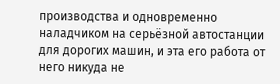производства и одновременно наладчиком на серьёзной автостанции для дорогих машин, и эта его работа от него никуда не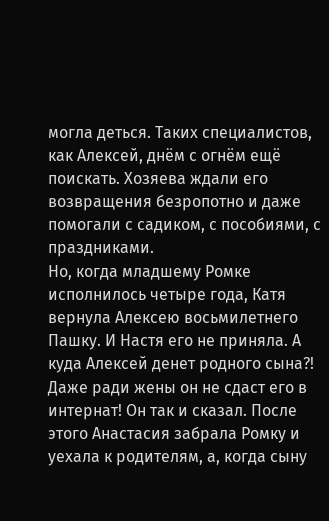могла деться. Таких специалистов, как Алексей, днём с огнём ещё поискать. Хозяева ждали его возвращения безропотно и даже помогали с садиком, с пособиями, с праздниками.
Но, когда младшему Ромке исполнилось четыре года, Катя вернула Алексею восьмилетнего Пашку. И Настя его не приняла. А куда Алексей денет родного сына?! Даже ради жены он не сдаст его в интернат! Он так и сказал. После этого Анастасия забрала Ромку и уехала к родителям, а, когда сыну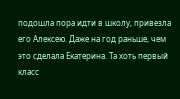подошла пора идти в школу, привезла его Алексею. Даже на год раньше, чем это сделала Екатерина. Та хоть первый класс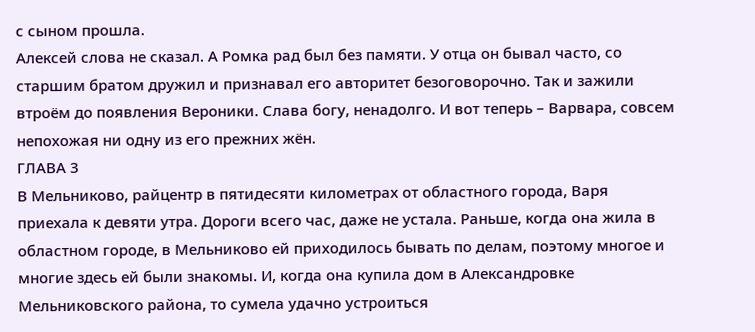с сыном прошла.
Алексей слова не сказал. А Ромка рад был без памяти. У отца он бывал часто, со старшим братом дружил и признавал его авторитет безоговорочно. Так и зажили втроём до появления Вероники. Слава богу, ненадолго. И вот теперь – Варвара, совсем непохожая ни одну из его прежних жён.
ГЛАВА 3
В Мельниково, райцентр в пятидесяти километрах от областного города, Варя приехала к девяти утра. Дороги всего час, даже не устала. Раньше, когда она жила в областном городе, в Мельниково ей приходилось бывать по делам, поэтому многое и многие здесь ей были знакомы. И, когда она купила дом в Александровке Мельниковского района, то сумела удачно устроиться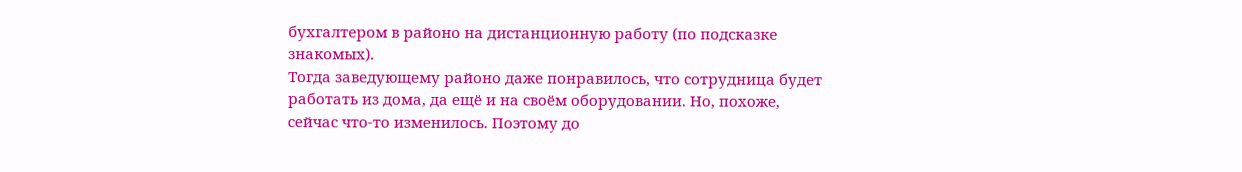бухгалтером в районо на дистанционную работу (по подсказке знакомых).
Тогда заведующему районо даже понравилось, что сотрудница будет работать из дома, да ещё и на своём оборудовании. Но, похоже, сейчас что-то изменилось. Поэтому до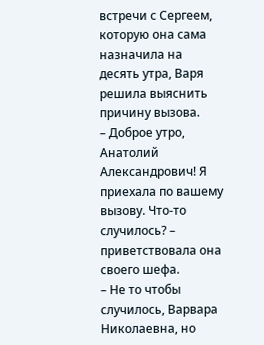встречи с Сергеем, которую она сама назначила на десять утра, Варя решила выяснить причину вызова.
– Доброе утро, Анатолий Александрович! Я приехала по вашему вызову. Что-то случилось? – приветствовала она своего шефа.
– Не то чтобы случилось, Варвара Николаевна, но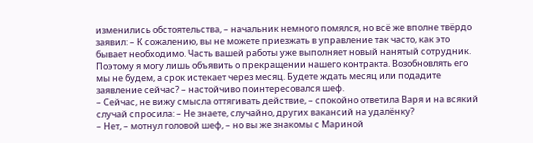изменились обстоятельства, – начальник немного помялся, но всё же вполне твёрдо заявил: – К сожалению, вы не можете приезжать в управление так часто, как это бывает необходимо. Часть вашей работы уже выполняет новый нанятый сотрудник. Поэтому я могу лишь объявить о прекращении нашего контракта. Возобновлять его мы не будем, а срок истекает через месяц. Будете ждать месяц или подадите заявление сейчас? – настойчиво поинтересовался шеф.
– Сейчас, не вижу смысла оттягивать действие, – спокойно ответила Варя и на всякий случай спросила: – Не знаете, случайно, других вакансий на удалёнку?
– Нет, – мотнул головой шеф, – но вы же знакомы с Мариной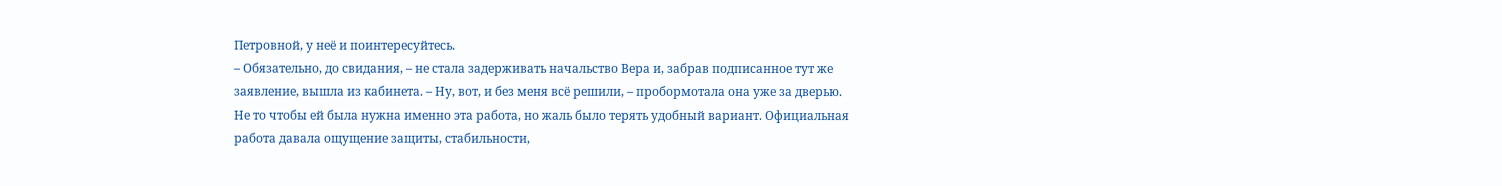Петровной, у неё и поинтересуйтесь.
– Обязательно, до свидания, – не стала задерживать начальство Вера и, забрав подписанное тут же заявление, вышла из кабинета. – Ну, вот, и без меня всё решили, – пробормотала она уже за дверью.
Не то чтобы ей была нужна именно эта работа, но жаль было терять удобный вариант. Официальная работа давала ощущение защиты, стабильности,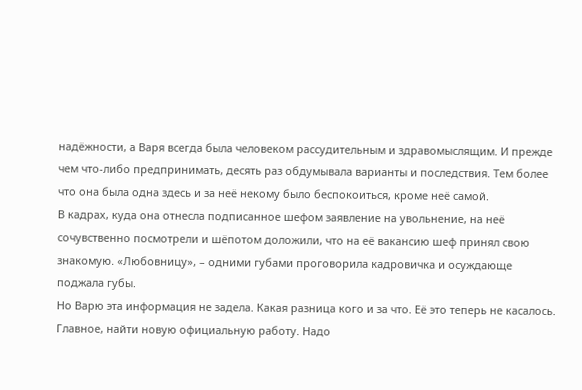надёжности, а Варя всегда была человеком рассудительным и здравомыслящим. И прежде чем что-либо предпринимать, десять раз обдумывала варианты и последствия. Тем более что она была одна здесь и за неё некому было беспокоиться, кроме неё самой.
В кадрах, куда она отнесла подписанное шефом заявление на увольнение, на неё сочувственно посмотрели и шёпотом доложили, что на её вакансию шеф принял свою знакомую. «Любовницу», – одними губами проговорила кадровичка и осуждающе поджала губы.
Но Варю эта информация не задела. Какая разница кого и за что. Её это теперь не касалось. Главное, найти новую официальную работу. Надо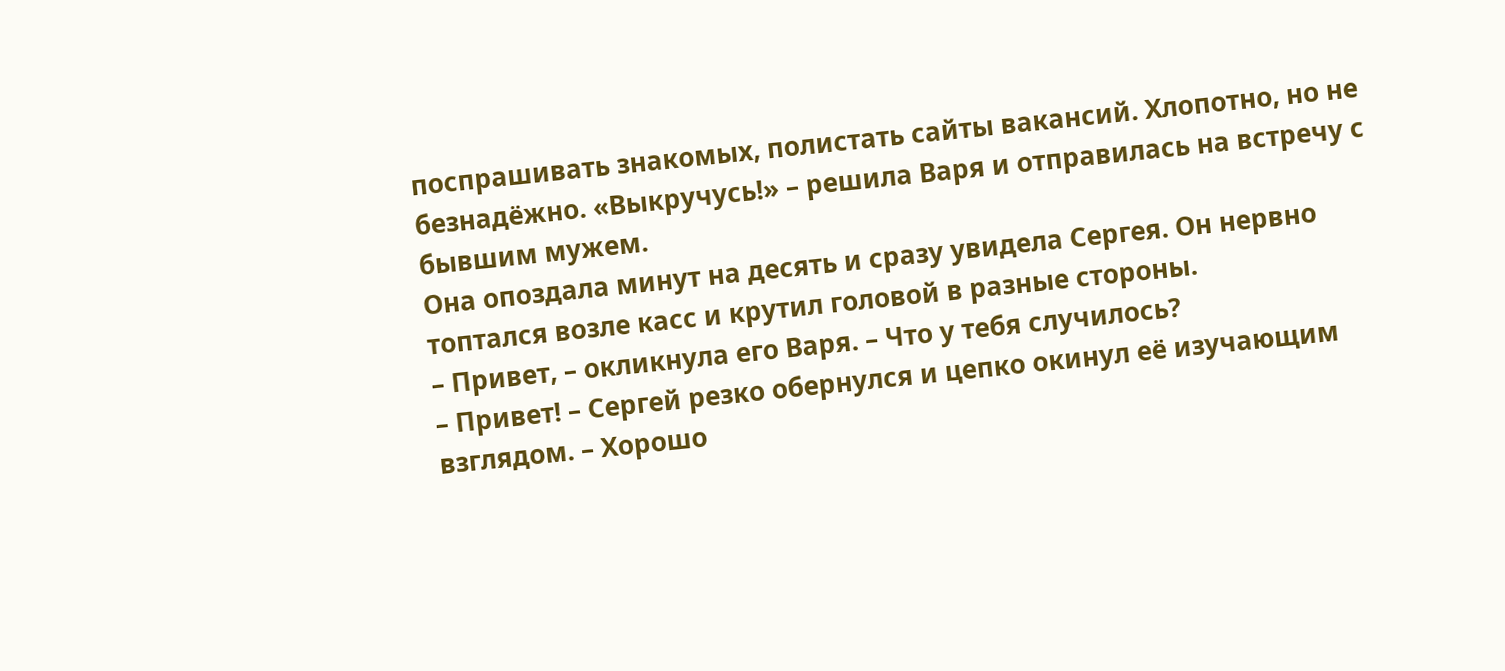поспрашивать знакомых, полистать сайты вакансий. Хлопотно, но не безнадёжно. «Выкручусь!» – решила Варя и отправилась на встречу с бывшим мужем.
Она опоздала минут на десять и сразу увидела Сергея. Он нервно топтался возле касс и крутил головой в разные стороны.
– Привет, – окликнула его Варя. – Что у тебя случилось?
– Привет! – Сергей резко обернулся и цепко окинул её изучающим взглядом. – Хорошо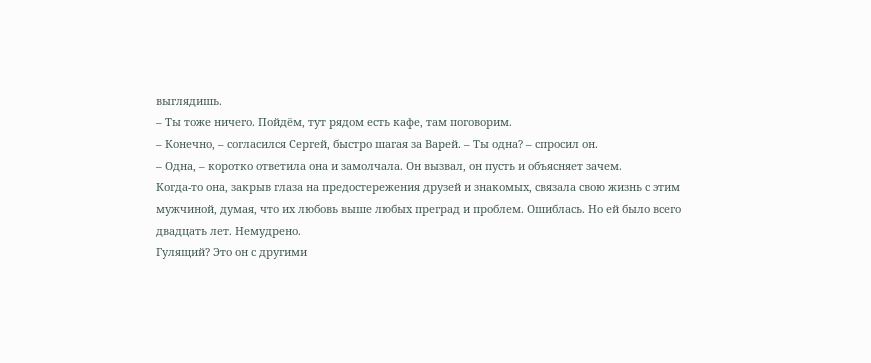выглядишь.
– Ты тоже ничего. Пойдём, тут рядом есть кафе, там поговорим.
– Конечно, – согласился Сергей, быстро шагая за Варей. – Ты одна? – спросил он.
– Одна, – коротко ответила она и замолчала. Он вызвал, он пусть и объясняет зачем.
Когда-то она, закрыв глаза на предостережения друзей и знакомых, связала свою жизнь с этим мужчиной, думая, что их любовь выше любых преград и проблем. Ошиблась. Но ей было всего двадцать лет. Немудрено.
Гулящий? Это он с другими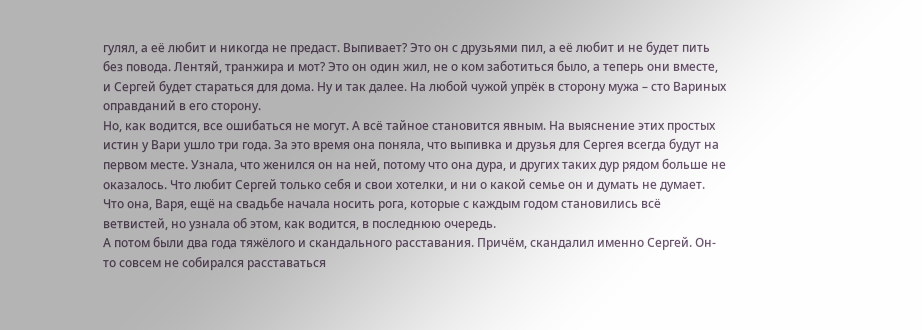гулял, а её любит и никогда не предаст. Выпивает? Это он с друзьями пил, а её любит и не будет пить без повода. Лентяй, транжира и мот? Это он один жил, не о ком заботиться было, а теперь они вместе, и Сергей будет стараться для дома. Ну и так далее. На любой чужой упрёк в сторону мужа – сто Вариных оправданий в его сторону.
Но, как водится, все ошибаться не могут. А всё тайное становится явным. На выяснение этих простых истин у Вари ушло три года. За это время она поняла, что выпивка и друзья для Сергея всегда будут на первом месте. Узнала, что женился он на ней, потому что она дура, и других таких дур рядом больше не оказалось. Что любит Сергей только себя и свои хотелки, и ни о какой семье он и думать не думает. Что она, Варя, ещё на свадьбе начала носить рога, которые с каждым годом становились всё ветвистей, но узнала об этом, как водится, в последнюю очередь.
А потом были два года тяжёлого и скандального расставания. Причём, скандалил именно Сергей. Он-то совсем не собирался расставаться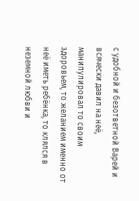с удобной и безответной Варей и всячески давил на неё, манипулировал то своим здоровьем, то желанием именно от неё иметь ребёнка, то клялся в неземной любви и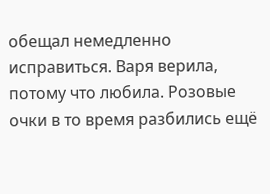обещал немедленно исправиться. Варя верила, потому что любила. Розовые очки в то время разбились ещё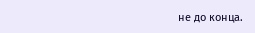не до конца.